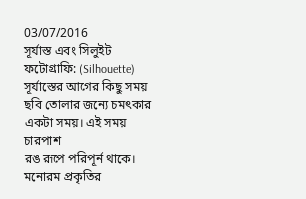03/07/2016
সূর্যাস্ত এবং সিলুইট ফটোগ্রাফি: (Silhouette)
সূর্যাস্তের আগের কিছু সময় ছবি তোলার জন্যে চমৎকার একটা সময়। এই সময় চারপাশ
রঙ রূপে পরিপূর্ন থাকে। মনোরম প্রকৃতির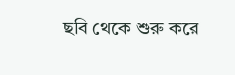ছবি থেকে শুরু করে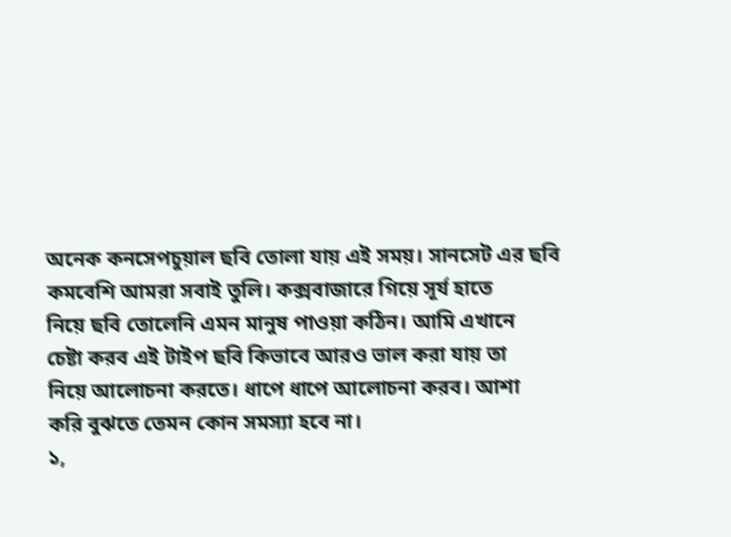অনেক কনসেপচুয়াল ছবি তোলা যায় এই সময়। সানসেট এর ছবি
কমবেশি আমরা সবাই তুলি। কক্সবাজারে গিয়ে সূর্য হাতে
নিয়ে ছবি তোলেনি এমন মানুষ পাওয়া কঠিন। আমি এখানে
চেষ্টা করব এই টাইপ ছবি কিভাবে আরও ভাল করা যায় তা
নিয়ে আলোচনা করতে। ধাপে ধাপে আলোচনা করব। আশা
করি বুঝতে তেমন কোন সমস্যা হবে না।
১,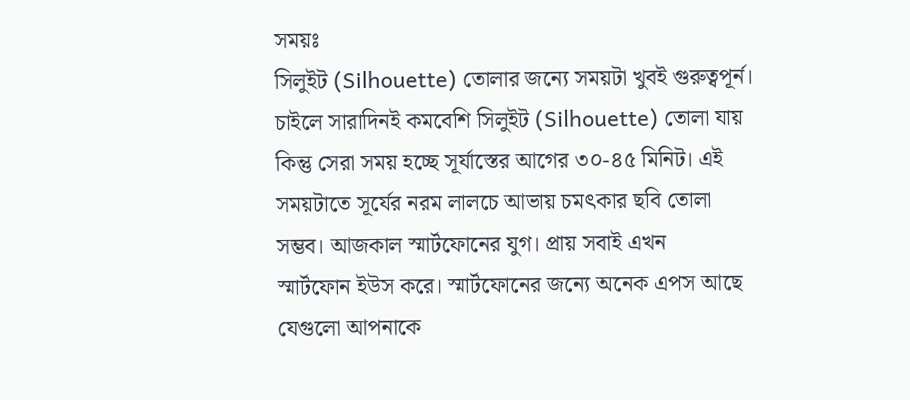সময়ঃ
সিলুইট (Silhouette) তোলার জন্যে সময়টা খুবই গুরুত্বপূর্ন।
চাইলে সারাদিনই কমবেশি সিলুইট (Silhouette) তোলা যায়
কিন্তু সেরা সময় হচ্ছে সূর্যাস্তের আগের ৩০-৪৫ মিনিট। এই
সময়টাতে সূর্যের নরম লালচে আভায় চমৎকার ছবি তোলা
সম্ভব। আজকাল স্মার্টফোনের যুগ। প্রায় সবাই এখন
স্মার্টফোন ইউস করে। স্মার্টফোনের জন্যে অনেক এপস আছে
যেগুলো আপনাকে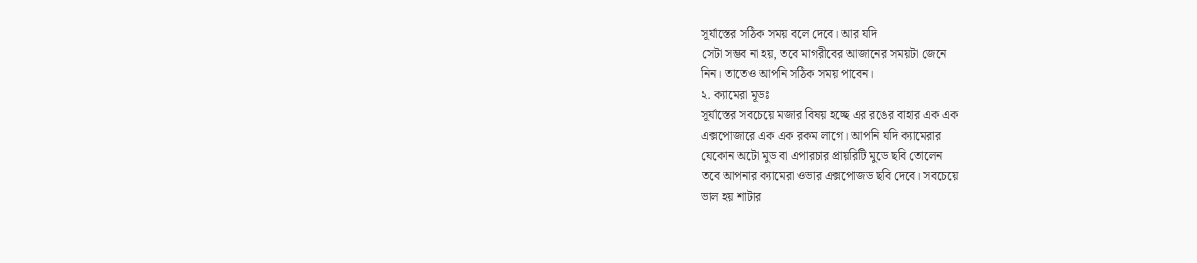সূর্যাস্তের সঠিক সময় বলে দেবে। আর যদি
সেটা সম্ভব না হয়, তবে মাগরীবের আজানের সময়টা জেনে
নিন। তাতেও আপনি সঠিক সময় পাবেন।
২. ক্যামেরা মূডঃ
সূর্যাস্তের সবচেয়ে মজার বিষয় হচ্ছে এর রঙের বাহার এক এক
এক্সপোজারে এক এক রকম লাগে। আপনি যদি ক্যামেরার
যেকোন অটো মুড বা এপারচার প্রায়রিটি মুডে ছবি তোলেন
তবে আপনার ক্যামেরা ওভার এক্সপোজড ছবি দেবে। সবচেয়ে
ভাল হয় শাটার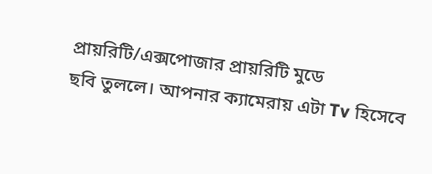প্রায়রিটি/এক্সপোজার প্রায়রিটি মুডে
ছবি তুললে। আপনার ক্যামেরায় এটা Tv হিসেবে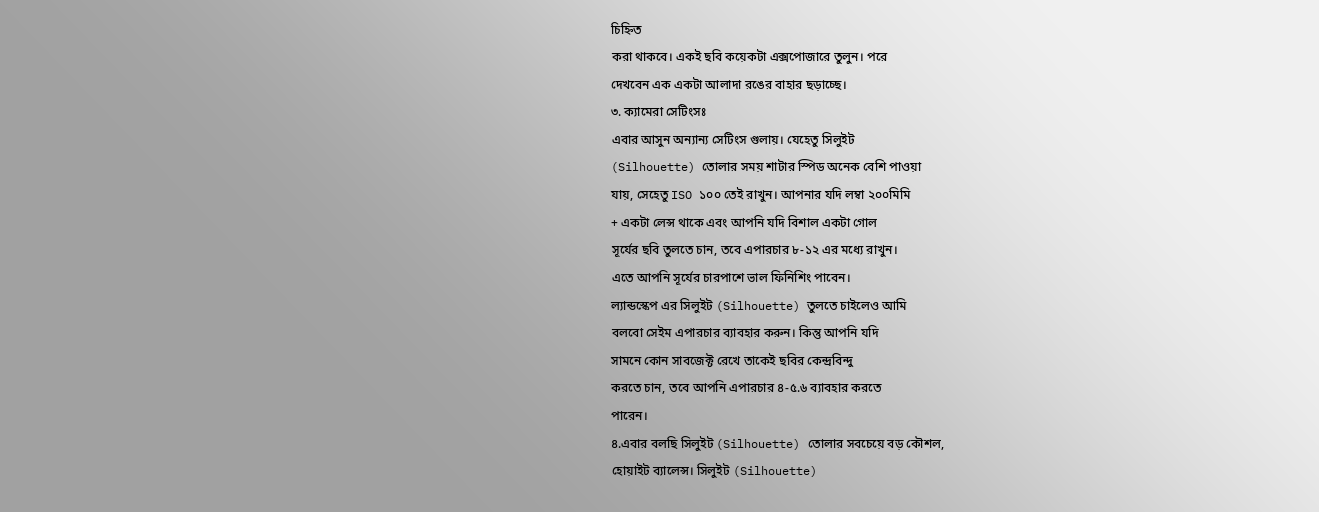চিহ্নিত
করা থাকবে। একই ছবি কয়েকটা এক্সপোজারে তুলুন। পরে
দেখবেন এক একটা আলাদা রঙের বাহার ছড়াচ্ছে।
৩. ক্যামেরা সেটিংসঃ
এবার আসুন অন্যান্য সেটিংস গুলায়। যেহেতু সিলুইট
(Silhouette) তোলার সময় শাটার স্পিড অনেক বেশি পাওয়া
যায়, সেহেতু ISO ১০০ তেই রাখুন। আপনার যদি লম্বা ২০০মিমি
+ একটা লেন্স থাকে এবং আপনি যদি বিশাল একটা গোল
সূর্যের ছবি তুলতে চান, তবে এপারচার ৮-১২ এর মধ্যে রাখুন।
এতে আপনি সূর্যের চারপাশে ভাল ফিনিশিং পাবেন।
ল্যান্ডস্কেপ এর সিলুইট (Silhouette) তুলতে চাইলেও আমি
বলবো সেইম এপারচার ব্যাবহার করুন। কিন্তু আপনি যদি
সামনে কোন সাবজেক্ট রেখে তাকেই ছবির কেন্দ্রবিন্দু
করতে চান, তবে আপনি এপারচার ৪-৫.৬ ব্যাবহার করতে
পারেন।
৪.এবার বলছি সিলুইট (Silhouette) তোলার সবচেয়ে বড় কৌশল,
হোয়াইট ব্যালেন্স। সিলুইট (Silhouette)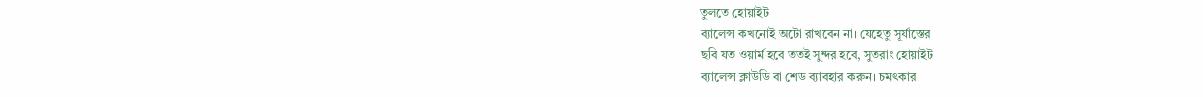তুলতে হোয়াইট
ব্যালেন্স কখনোই অটো রাখবেন না। যেহেতু সূর্যাস্তের
ছবি যত ওয়ার্ম হবে ততই সুন্দর হবে, সুতরাং হোয়াইট
ব্যালেন্স ক্লাউডি বা শেড ব্যাবহার করুন। চমৎকার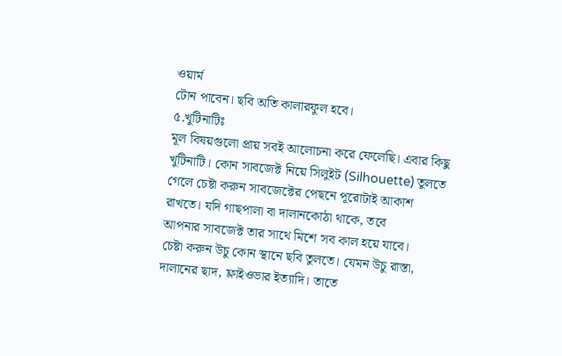ওয়ার্ম
টোন পাবেন। ছবি অতি কালারফুল হবে।
৫.খুটিনাটিঃ
মূল বিষয়গুলো প্রায় সবই আলোচনা করে ফেলেছি। এবার কিছু
খুটিনাটি। কোন সাবজেক্ট নিয়ে সিলুইট (Silhouette) তুলতে
গেলে চেষ্টা করুন সাবজেক্টের পেছনে পূরোটাই আকাশ
রাখতে। যদি গাছপালা বা দালানকোঠা থাকে, তবে
আপনার সাবজেক্ট তার সাথে মিশে সব কাল হয়ে যাবে।
চেষ্টা করুন উচু কোন স্থানে ছবি তুলতে। যেমন উচু রাস্তা,
দালানের ছাদ, ফ্লাইওভার ইত্যাদি। তাতে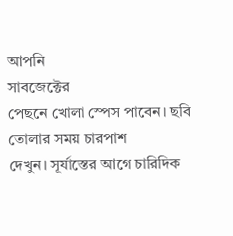আপনি
সাবজেক্টের
পেছনে খোলা স্পেস পাবেন। ছবি তোলার সময় চারপাশ
দেখুন। সূর্যাস্তের আগে চারিদিক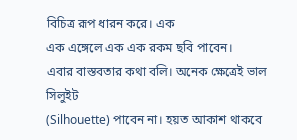বিচিত্র রূপ ধারন করে। এক
এক এঙ্গেলে এক এক রকম ছবি পাবেন।
এবার বাস্তবতার কথা বলি। অনেক ক্ষেত্রেই ভাল সিলুইট
(Silhouette) পাবেন না। হয়ত আকাশ থাকবে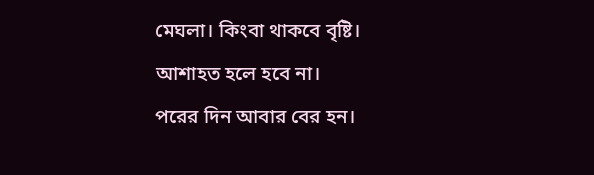মেঘলা। কিংবা থাকবে বৃষ্টি।
আশাহত হলে হবে না।
পরের দিন আবার বের হন।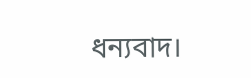ধন্যবাদ।